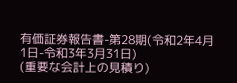有価証券報告書-第28期(令和2年4月1日-令和3年3月31日)
(重要な会計上の見積り)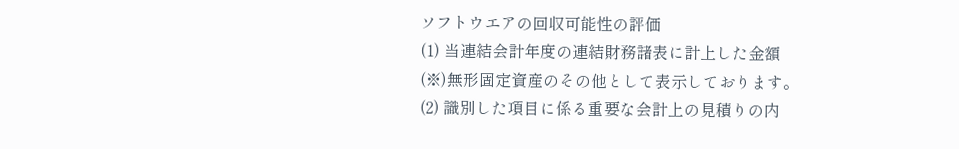ソフトウエアの回収可能性の評価
(1) 当連結会計年度の連結財務諸表に計上した金額
(※)無形固定資産のその他として表示しております。
(2) 識別した項目に係る重要な会計上の見積りの内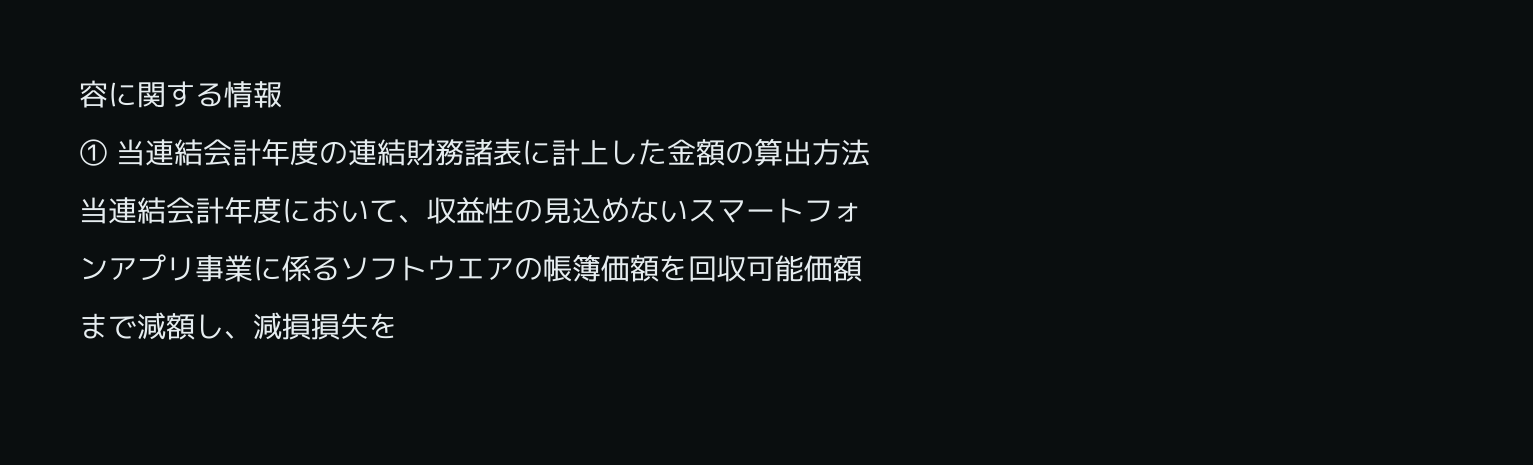容に関する情報
① 当連結会計年度の連結財務諸表に計上した金額の算出方法
当連結会計年度において、収益性の見込めないスマートフォンアプリ事業に係るソフトウエアの帳簿価額を回収可能価額まで減額し、減損損失を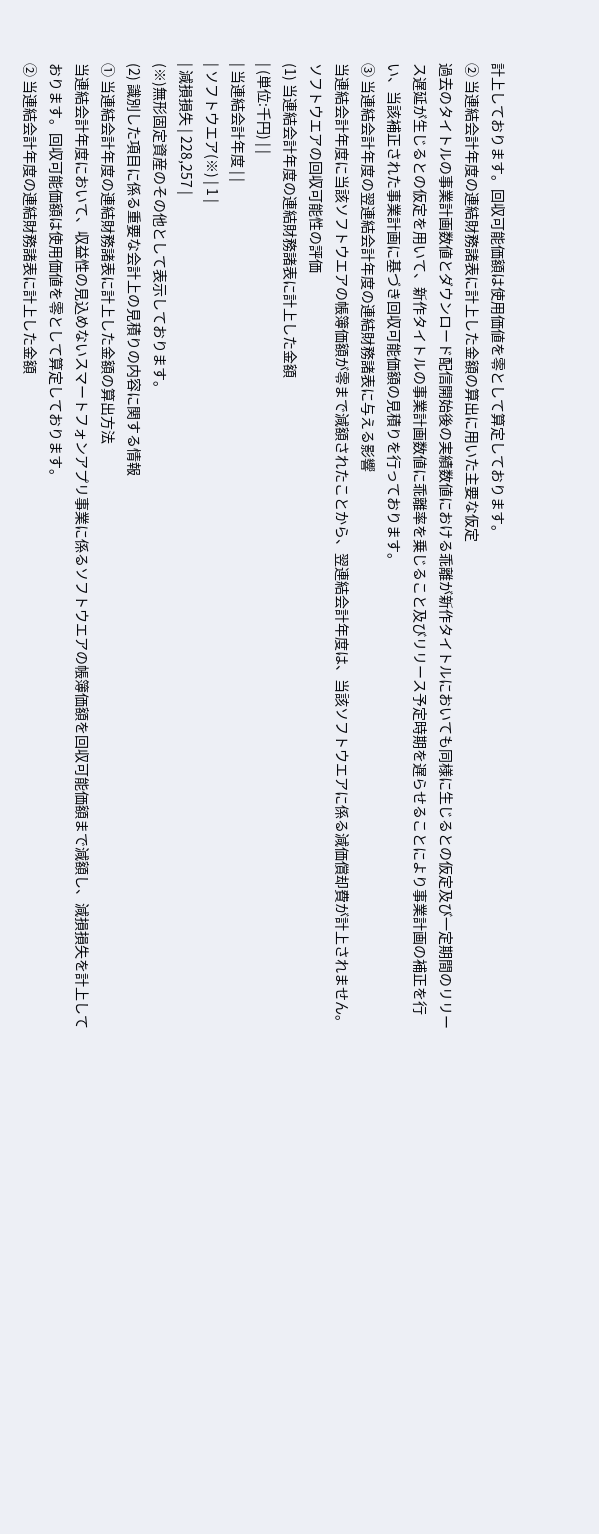計上しております。回収可能価額は使用価値を零として算定しております。
② 当連結会計年度の連結財務諸表に計上した金額の算出に用いた主要な仮定
過去のタイトルの事業計画数値とダウンロード配信開始後の実績数値における乖離が新作タイトルにおいても同様に生じるとの仮定及び一定期間のリリース遅延が生じるとの仮定を用いて、新作タイトルの事業計画数値に乖離率を乗じること及びリリース予定時期を遅らせることにより事業計画の補正を行い、当該補正された事業計画に基づき回収可能価額の見積りを行っております。
③ 当連結会計年度の翌連結会計年度の連結財務諸表に与える影響
当連結会計年度に当該ソフトウエアの帳簿価額が零まで減額されたことから、翌連結会計年度は、当該ソフトウエアに係る減価償却費が計上されません。
ソフトウエアの回収可能性の評価
(1) 当連結会計年度の連結財務諸表に計上した金額
| (単位:千円) | |
| 当連結会計年度 | |
| ソフトウエア(※) | 1 |
| 減損損失 | 228,257 |
(※)無形固定資産のその他として表示しております。
(2) 識別した項目に係る重要な会計上の見積りの内容に関する情報
① 当連結会計年度の連結財務諸表に計上した金額の算出方法
当連結会計年度において、収益性の見込めないスマートフォンアプリ事業に係るソフトウエアの帳簿価額を回収可能価額まで減額し、減損損失を計上しております。回収可能価額は使用価値を零として算定しております。
② 当連結会計年度の連結財務諸表に計上した金額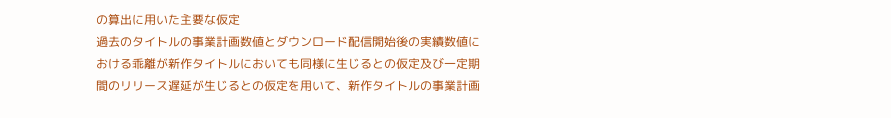の算出に用いた主要な仮定
過去のタイトルの事業計画数値とダウンロード配信開始後の実績数値における乖離が新作タイトルにおいても同様に生じるとの仮定及び一定期間のリリース遅延が生じるとの仮定を用いて、新作タイトルの事業計画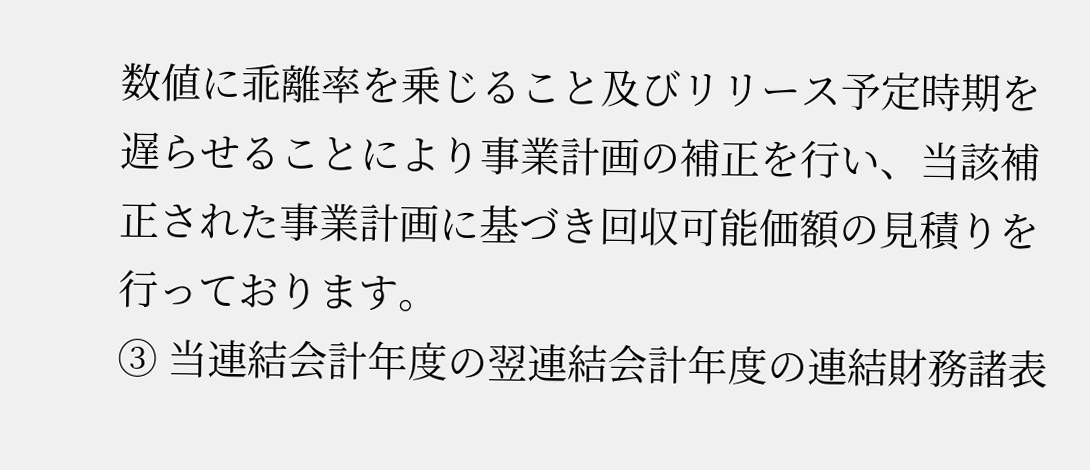数値に乖離率を乗じること及びリリース予定時期を遅らせることにより事業計画の補正を行い、当該補正された事業計画に基づき回収可能価額の見積りを行っております。
③ 当連結会計年度の翌連結会計年度の連結財務諸表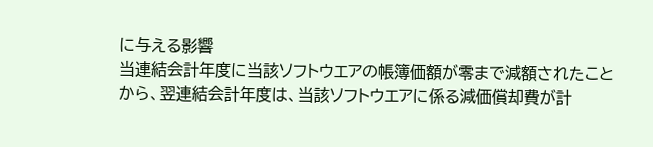に与える影響
当連結会計年度に当該ソフトウエアの帳簿価額が零まで減額されたことから、翌連結会計年度は、当該ソフトウエアに係る減価償却費が計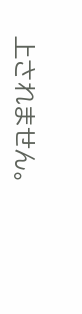上されません。